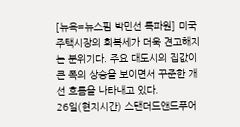[뉴욕=뉴스핌 박민선 특파원] 미국 주택시장의 회복세가 더욱 견고해지는 분위기다. 주요 대도시의 집값이 큰 폭의 상승을 보이면서 꾸준한 개선 흐름을 나타내고 있다.
26일(현지시간) 스탠더드앤드푸어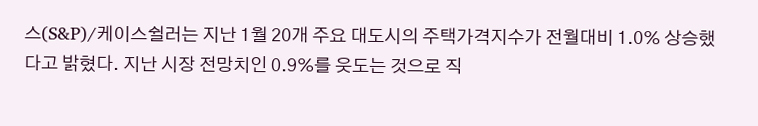스(S&P)/케이스쉴러는 지난 1월 20개 주요 대도시의 주택가격지수가 전월대비 1.0% 상승했다고 밝혔다. 지난 시장 전망치인 0.9%를 웃도는 것으로 직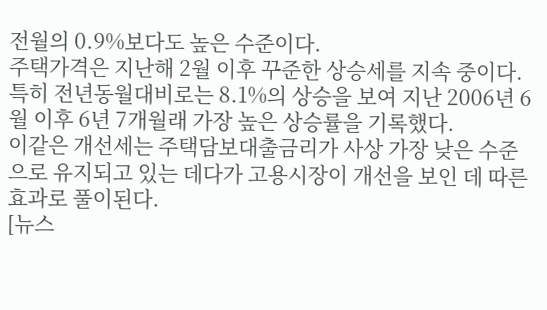전월의 0.9%보다도 높은 수준이다.
주택가격은 지난해 2월 이후 꾸준한 상승세를 지속 중이다.
특히 전년동월대비로는 8.1%의 상승을 보여 지난 2006년 6월 이후 6년 7개월래 가장 높은 상승률을 기록했다.
이같은 개선세는 주택담보대출금리가 사상 가장 낮은 수준으로 유지되고 있는 데다가 고용시장이 개선을 보인 데 따른 효과로 풀이된다.
[뉴스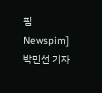핌 Newspim] 박민선 기자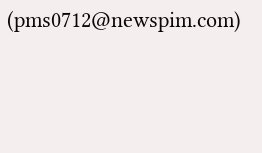(pms0712@newspim.com)